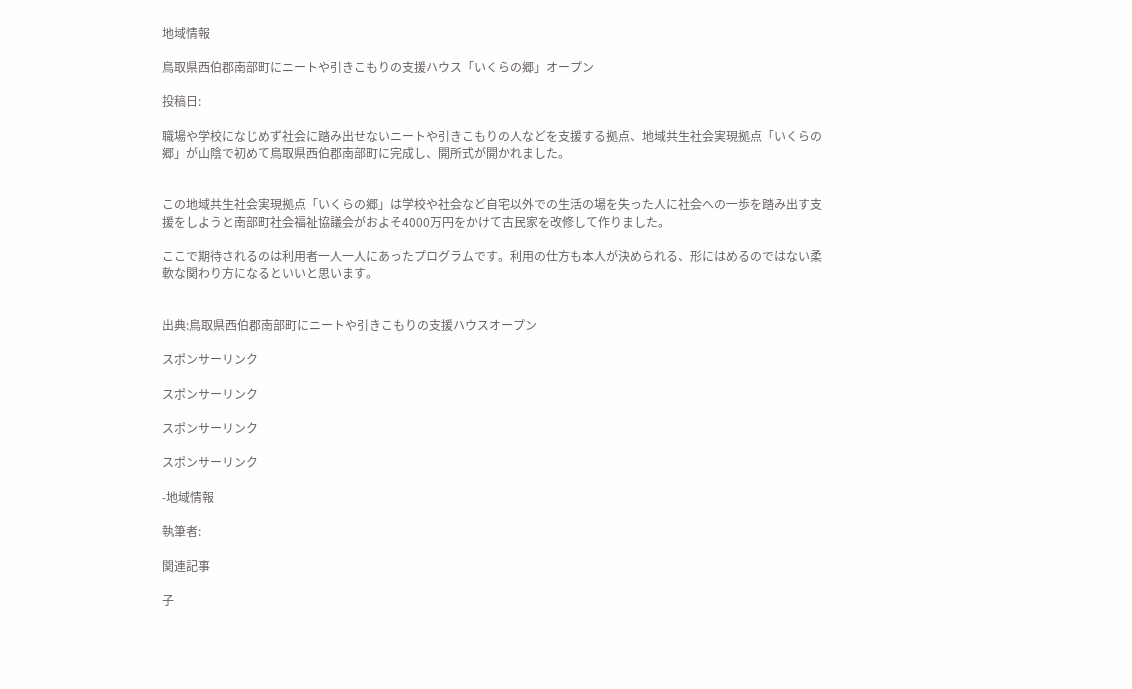地域情報

鳥取県西伯郡南部町にニートや引きこもりの支援ハウス「いくらの郷」オープン

投稿日:

職場や学校になじめず社会に踏み出せないニートや引きこもりの人などを支援する拠点、地域共生社会実現拠点「いくらの郷」が山陰で初めて鳥取県西伯郡南部町に完成し、開所式が開かれました。


この地域共生社会実現拠点「いくらの郷」は学校や社会など自宅以外での生活の場を失った人に社会への一歩を踏み出す支援をしようと南部町社会福祉協議会がおよそ4000万円をかけて古民家を改修して作りました。

ここで期待されるのは利用者一人一人にあったプログラムです。利用の仕方も本人が決められる、形にはめるのではない柔軟な関わり方になるといいと思います。


出典:鳥取県西伯郡南部町にニートや引きこもりの支援ハウスオープン

スポンサーリンク

スポンサーリンク

スポンサーリンク

スポンサーリンク

-地域情報

執筆者:

関連記事

子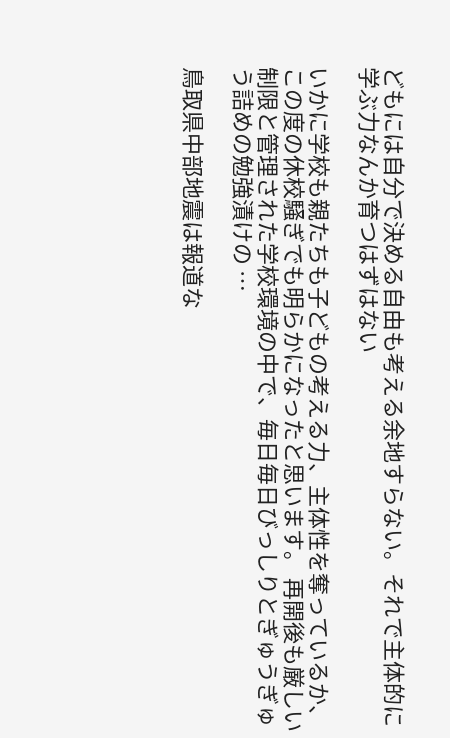どもには自分で決める自由も考える余地すらない。それで主体的に学ぶ力なんか育つはずはない

いかに学校も親たちも子どもの考える力、主体性を奪っているか、この度の休校騒ぎでも明らかになったと思います。 再開後も厳しい制限と管理された学校環境の中で、毎日毎日びっしりとぎゅうぎゅう詰めの勉強漬けの …

鳥取県中部地震は報道な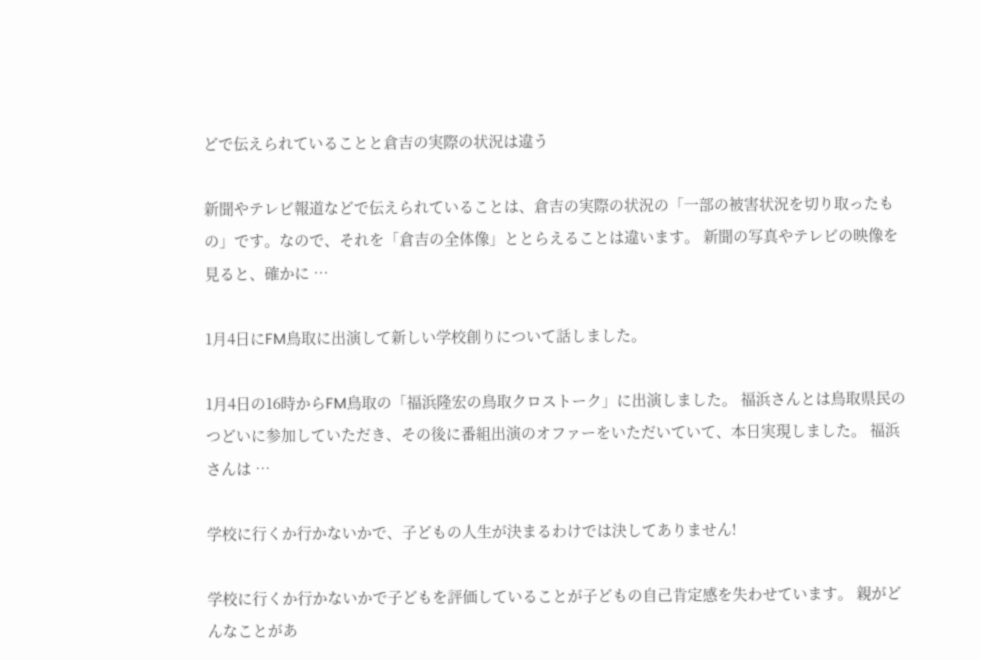どで伝えられていることと倉吉の実際の状況は違う

新聞やテレビ報道などで伝えられていることは、倉吉の実際の状況の「一部の被害状況を切り取ったもの」です。なので、それを「倉吉の全体像」ととらえることは違います。 新聞の写真やテレビの映像を見ると、確かに …

1月4日にFM鳥取に出演して新しい学校創りについて話しました。

1月4日の16時からFM鳥取の「福浜隆宏の鳥取クロストーク」に出演しました。 福浜さんとは鳥取県民のつどいに参加していただき、その後に番組出演のオファーをいただいていて、本日実現しました。 福浜さんは …

学校に行くか行かないかで、子どもの人生が決まるわけでは決してありません!

学校に行くか行かないかで子どもを評価していることが子どもの自己肯定感を失わせています。 親がどんなことがあ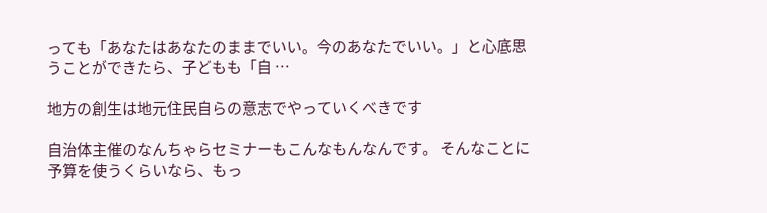っても「あなたはあなたのままでいい。今のあなたでいい。」と心底思うことができたら、子どもも「自 …

地方の創生は地元住民自らの意志でやっていくべきです

自治体主催のなんちゃらセミナーもこんなもんなんです。 そんなことに予算を使うくらいなら、もっ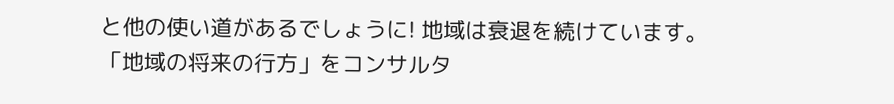と他の使い道があるでしょうに! 地域は衰退を続けています。 「地域の将来の行方」をコンサルタ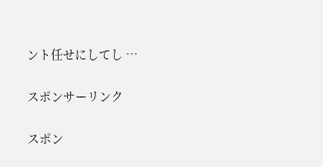ント任せにしてし …

スポンサーリンク

スポン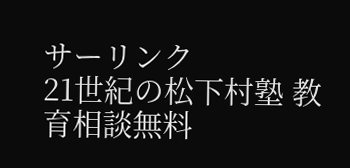サーリンク
21世紀の松下村塾 教育相談無料